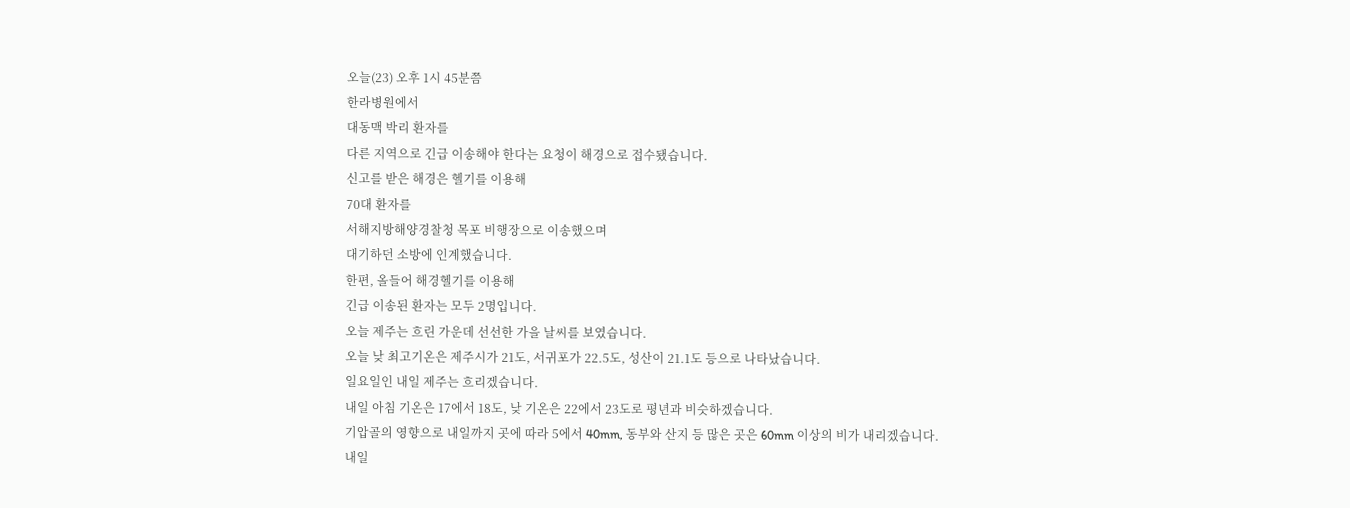오늘(23) 오후 1시 45분쯤
한라병원에서
대동맥 박리 환자를
다른 지역으로 긴급 이송해야 한다는 요청이 해경으로 접수됐습니다.
신고를 받은 해경은 헬기를 이용해
70대 환자를
서해지방해양경찰청 목포 비행장으로 이송했으며
대기하던 소방에 인계했습니다.
한편, 올들어 해경헬기를 이용해
긴급 이송된 환자는 모두 2명입니다.
오늘 제주는 흐린 가운데 선선한 가을 날씨를 보였습니다.
오늘 낮 최고기온은 제주시가 21도, 서귀포가 22.5도, 성산이 21.1도 등으로 나타났습니다.
일요일인 내일 제주는 흐리겠습니다.
내일 아침 기온은 17에서 18도, 낮 기온은 22에서 23도로 평년과 비슷하겠습니다.
기압골의 영향으로 내일까지 곳에 따라 5에서 40mm, 동부와 산지 등 많은 곳은 60mm 이상의 비가 내리겠습니다.
내일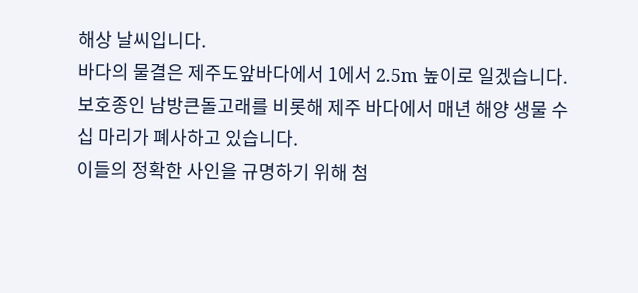해상 날씨입니다.
바다의 물결은 제주도앞바다에서 1에서 2.5m 높이로 일겠습니다.
보호종인 남방큰돌고래를 비롯해 제주 바다에서 매년 해양 생물 수십 마리가 폐사하고 있습니다.
이들의 정확한 사인을 규명하기 위해 첨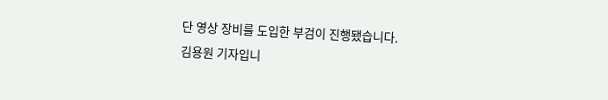단 영상 장비를 도입한 부검이 진행됐습니다.
김용원 기자입니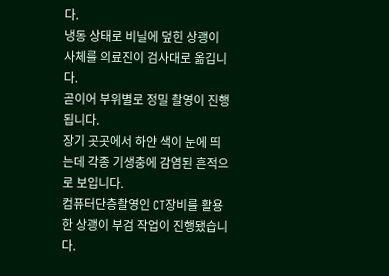다.
냉동 상태로 비닐에 덮힌 상괭이 사체를 의료진이 검사대로 옮깁니다.
곧이어 부위별로 정밀 촬영이 진행됩니다.
장기 곳곳에서 하얀 색이 눈에 띄는데 각종 기생충에 감염된 흔적으로 보입니다.
컴퓨터단층촬영인 CT장비를 활용한 상괭이 부검 작업이 진행됐습니다.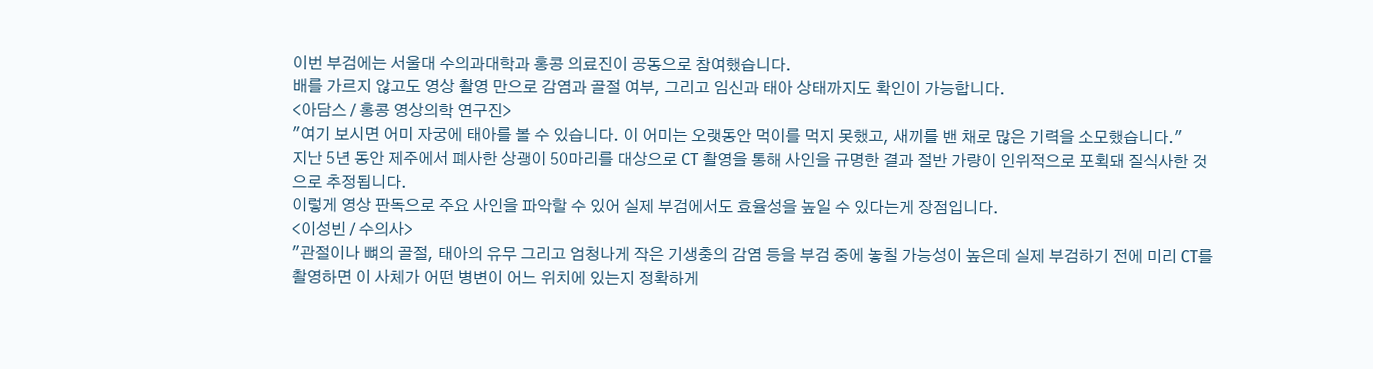이번 부검에는 서울대 수의과대학과 홍콩 의료진이 공동으로 참여했습니다.
배를 가르지 않고도 영상 촬영 만으로 감염과 골절 여부, 그리고 임신과 태아 상태까지도 확인이 가능합니다.
<아담스 / 홍콩 영상의학 연구진>
"여기 보시면 어미 자궁에 태아를 볼 수 있습니다. 이 어미는 오랫동안 먹이를 먹지 못했고, 새끼를 밴 채로 많은 기력을 소모했습니다."
지난 5년 동안 제주에서 폐사한 상괭이 50마리를 대상으로 CT 촬영을 통해 사인을 규명한 결과 절반 가량이 인위적으로 포획돼 질식사한 것으로 추정됩니다.
이렇게 영상 판독으로 주요 사인을 파악할 수 있어 실제 부검에서도 효율성을 높일 수 있다는게 장점입니다.
<이성빈 / 수의사>
"관절이나 뼈의 골절, 태아의 유무 그리고 엄청나게 작은 기생충의 감염 등을 부검 중에 놓칠 가능성이 높은데 실제 부검하기 전에 미리 CT를 촬영하면 이 사체가 어떤 병변이 어느 위치에 있는지 정확하게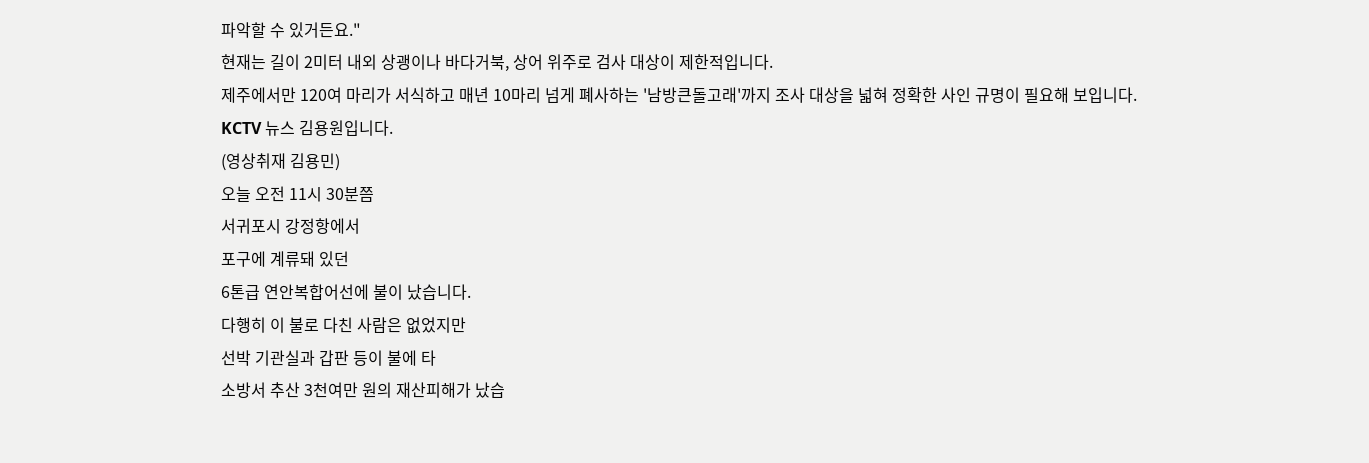파악할 수 있거든요."
현재는 길이 2미터 내외 상괭이나 바다거북, 상어 위주로 검사 대상이 제한적입니다.
제주에서만 120여 마리가 서식하고 매년 10마리 넘게 폐사하는 '남방큰돌고래'까지 조사 대상을 넓혀 정확한 사인 규명이 필요해 보입니다.
KCTV 뉴스 김용원입니다.
(영상취재 김용민)
오늘 오전 11시 30분쯤
서귀포시 강정항에서
포구에 계류돼 있던
6톤급 연안복합어선에 불이 났습니다.
다행히 이 불로 다친 사람은 없었지만
선박 기관실과 갑판 등이 불에 타
소방서 추산 3천여만 원의 재산피해가 났습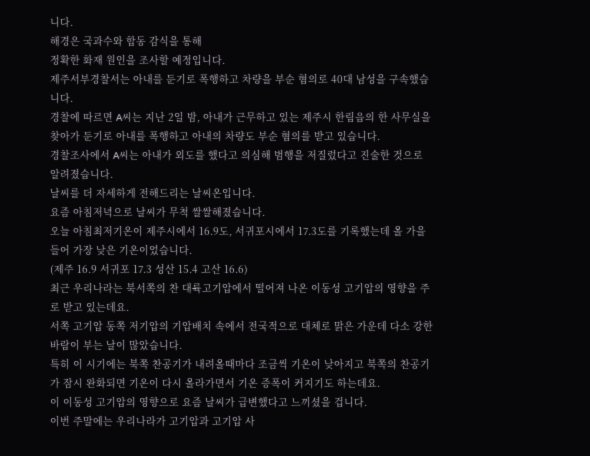니다.
해경은 국과수와 합동 감식을 통해
정확한 화재 원인을 조사할 예정입니다.
제주서부경찰서는 아내를 둔기로 폭행하고 차량을 부순 혐의로 40대 남성을 구속했습니다.
경찰에 따르면 A씨는 지난 2일 밤, 아내가 근무하고 있는 제주시 한림읍의 한 사무실을 찾아가 둔기로 아내를 폭행하고 아내의 차량도 부순 혐의를 받고 있습니다.
경찰조사에서 A씨는 아내가 외도를 했다고 의심해 범행을 저질렀다고 진술한 것으로 알려졌습니다.
날씨를 더 자세하게 전해드리는 날씨온입니다.
요즘 아침저녁으로 날씨가 무척 쌀쌀해졌습니다.
오늘 아침최저기온이 제주시에서 16.9도, 서귀포시에서 17.3도를 기록했는데 올 가을들어 가장 낮은 기온이었습니다.
(제주 16.9 서귀포 17.3 성산 15.4 고산 16.6)
최근 우리나라는 북서쪽의 찬 대륙고기압에서 떨어져 나온 이동성 고기압의 영향을 주로 받고 있는데요.
서쪽 고기압 동쪽 저기압의 기압배치 속에서 전국적으로 대체로 맑은 가운데 다소 강한 바람이 부는 날이 많았습니다.
특히 이 시기에는 북쪽 찬공기가 내려올때마다 조금씩 기온이 낮아지고 북쪽의 찬공기가 잠시 완화되면 기온이 다시 올라가면서 기온 증폭이 커지기도 하는데요.
이 이동성 고기압의 영향으로 요즘 날씨가 급변했다고 느끼셨을 겁니다.
이번 주말에는 우리나라가 고기압과 고기압 사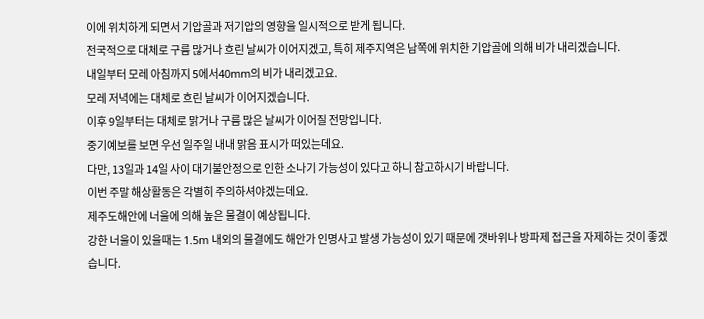이에 위치하게 되면서 기압골과 저기압의 영향을 일시적으로 받게 됩니다.
전국적으로 대체로 구름 많거나 흐린 날씨가 이어지겠고, 특히 제주지역은 남쪽에 위치한 기압골에 의해 비가 내리겠습니다.
내일부터 모레 아침까지 5에서40mm의 비가 내리겠고요.
모레 저녁에는 대체로 흐린 날씨가 이어지겠습니다.
이후 9일부터는 대체로 맑거나 구름 많은 날씨가 이어질 전망입니다.
중기예보를 보면 우선 일주일 내내 맑음 표시가 떠있는데요.
다만, 13일과 14일 사이 대기불안정으로 인한 소나기 가능성이 있다고 하니 참고하시기 바랍니다.
이번 주말 해상활동은 각별히 주의하셔야겠는데요.
제주도해안에 너울에 의해 높은 물결이 예상됩니다.
강한 너울이 있을때는 1.5m 내외의 물결에도 해안가 인명사고 발생 가능성이 있기 때문에 갯바위나 방파제 접근을 자제하는 것이 좋겠습니다.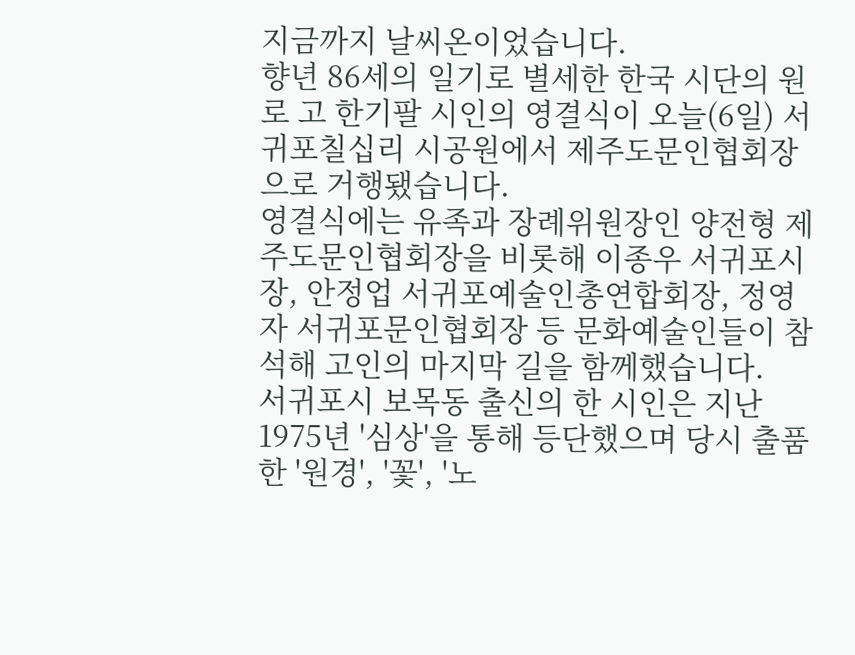지금까지 날씨온이었습니다.
향년 86세의 일기로 별세한 한국 시단의 원로 고 한기팔 시인의 영결식이 오늘(6일) 서귀포칠십리 시공원에서 제주도문인협회장으로 거행됐습니다.
영결식에는 유족과 장례위원장인 양전형 제주도문인협회장을 비롯해 이종우 서귀포시장, 안정업 서귀포예술인총연합회장, 정영자 서귀포문인협회장 등 문화예술인들이 참석해 고인의 마지막 길을 함께했습니다.
서귀포시 보목동 출신의 한 시인은 지난 1975년 '심상'을 통해 등단했으며 당시 출품한 '원경', '꽃', '노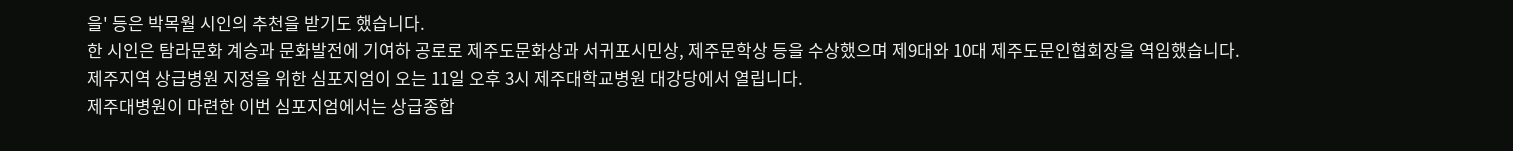을' 등은 박목월 시인의 추천을 받기도 했습니다.
한 시인은 탐라문화 계승과 문화발전에 기여하 공로로 제주도문화상과 서귀포시민상, 제주문학상 등을 수상했으며 제9대와 10대 제주도문인협회장을 역임했습니다.
제주지역 상급병원 지정을 위한 심포지엄이 오는 11일 오후 3시 제주대학교병원 대강당에서 열립니다.
제주대병원이 마련한 이번 심포지엄에서는 상급종합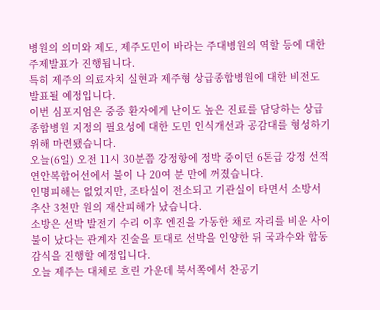병원의 의미와 제도, 제주도민이 바라는 주대병원의 역할 등에 대한 주제발표가 진행됩니다.
특히 제주의 의료자치 실현과 제주형 상급종합병원에 대한 비전도 발표될 예정입니다.
이번 심포지엄은 중증 환자에게 난이도 높은 진료를 담당하는 상급종합병원 지정의 필요성에 대한 도민 인식개선과 공감대를 형성하기 위해 마련됐습니다.
오늘(6일) 오전 11시 30분쯤 강정항에 정박 중이던 6톤급 강정 선적 연안복합어선에서 불이 나 20여 분 만에 꺼졌습니다.
인명피해는 없었지만, 조타실이 전소되고 기관실이 타면서 소방서 추산 3천만 원의 재산피해가 났습니다.
소방은 선박 발전기 수리 이후 엔진을 가동한 채로 자리를 비운 사이 불이 났다는 관계자 진술을 토대로 선박을 인양한 뒤 국과수와 합동 감식을 진행할 예정입니다.
오늘 제주는 대체로 흐린 가운데 북서쪽에서 찬공기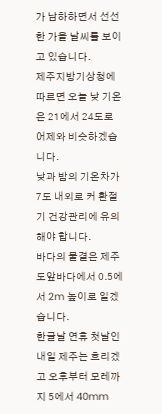가 남하하면서 선선한 가을 날씨를 보이고 있습니다.
제주지방기상청에 따르면 오늘 낮 기온은 21에서 24도로 어제와 비슷하겠습니다.
낮과 밤의 기온차가 7도 내외로 커 환절기 건강관리에 유의해야 합니다.
바다의 물결은 제주도앞바다에서 0.5에서 2m 높이로 일겠습니다.
한글날 연휴 첫날인 내일 제주는 흐리겠고 오후부터 모레까지 5에서 40mm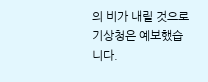의 비가 내릴 것으로 기상청은 예보했습니다.